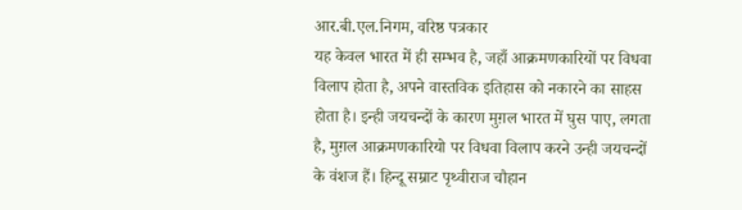आर.बी.एल.निगम, वरिष्ठ पत्रकार
यह केवल भारत में ही सम्भव है, जहाँ आक्रमणकारियों पर विधवा विलाप होता है, अपने वास्तविक इतिहास को नकारने का साहस होता है। इन्ही जयचन्दों के कारण मुग़ल भारत में घुस पाए, लगता है, मुग़ल आक्रमणकारियो पर विधवा विलाप करने उन्ही जयचन्दों के वंशज हैं। हिन्दू सम्राट पृथ्वीराज चौहान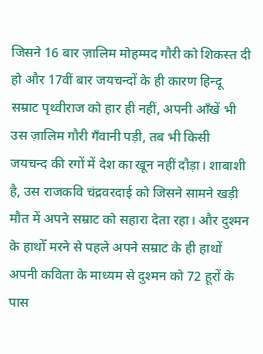जिसने 16 बार ज़ालिम मोहम्मद गौरी को शिकस्त दी हो और 17वीं बार जयचन्दों के ही कारण हिन्दू सम्राट पृथ्वीराज को हार ही नहीं, अपनी ऑंखें भी उस ज़ालिम गौरी गँवानी पड़ी, तब भी किसी जयचन्द की रगों में देश का खून नहीं दौड़ा। शाबाशी है, उस राजकवि चंद्रवरदाई को जिसने सामने खड़ी मौत में अपने सम्राट को सहारा देता रहा। और दुश्मन के हाथोँ मरने से पहले अपने सम्राट के ही हाथों अपनी कविता के माध्यम से दुश्मन को 72 हूरों के पास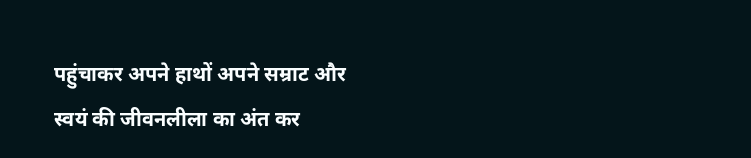पहुंचाकर अपने हाथों अपने सम्राट और स्वयं की जीवनलीला का अंत कर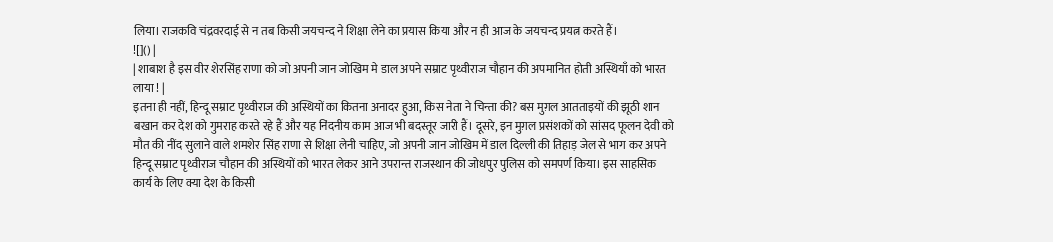लिया। राजकवि चंद्रवरदाई से न तब किसी जयचन्द ने शिक्षा लेने का प्रयास किया और न ही आज के जयचन्द प्रयत्न करते हैं।
![]() |
| शाबाश है इस वीर शेरसिंह राणा को जो अपनी जान जोखिम मे डाल अपने सम्राट पृथ्वीराज चौहान की अपमानित होती अस्थियाँ को भारत लाया ! |
इतना ही नहीं, हिन्दू सम्राट पृथ्वीराज की अस्थियों का कितना अनादर हुआ, किस नेता ने चिन्ता की? बस मुग़ल आतताइयों की झूठी शान बखान कर देश को गुमराह करते रहे हैं और यह निंदनीय काम आज भी बदस्तूर जारी हैं। दूसरे, इन मुग़ल प्रसंशकों को सांसद फूलन देवी को मौत की नींद सुलाने वाले शमशेर सिंह राणा से शिक्षा लेनी चाहिए, जो अपनी जान जोखिम में डाल दिल्ली की तिहाड़ जेल से भाग कर अपने हिन्दू सम्राट पृथ्वीराज चौहान की अस्थियों को भारत लेकर आने उपरान्त राजस्थान की जोधपुर पुलिस को समपर्ण किया। इस साहसिक कार्य के लिए क्या देश के किसी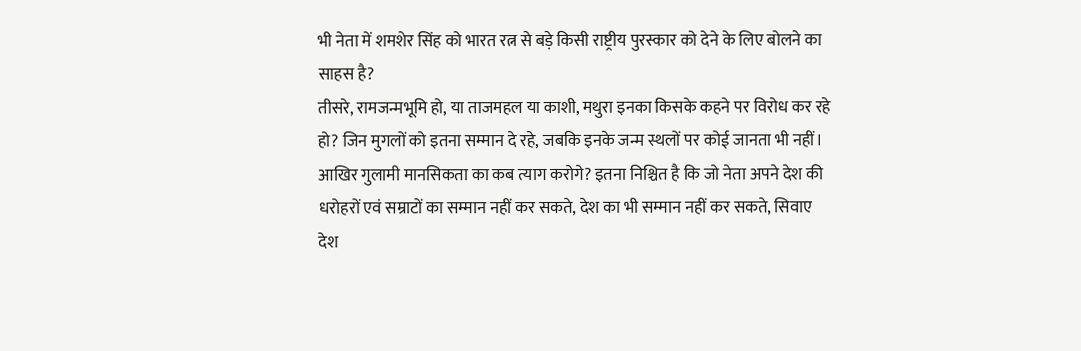भी नेता में शमशेर सिंह को भारत रत्न से बड़े किसी राष्ट्रीय पुरस्कार को देने के लिए बोलने का साहस है?
तीसरे, रामजन्मभूमि हो, या ताजमहल या काशी, मथुरा इनका किसके कहने पर विरोध कर रहे हो? जिन मुगलों को इतना सम्मान दे रहे, जबकि इनके जन्म स्थलों पर कोई जानता भी नहीं। आखिर गुलामी मानसिकता का कब त्याग करोगे? इतना निश्चित है कि जो नेता अपने देश की धरोहरों एवं सम्राटों का सम्मान नहीं कर सकते, देश का भी सम्मान नहीं कर सकते, सिवाए देश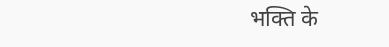भक्ति के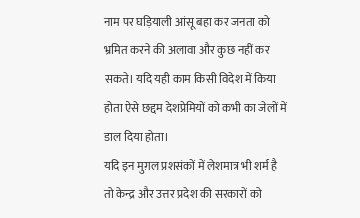नाम पर घड़ियाली आंसू बहा कर जनता को भ्रमित करने की अलावा और कुछ नहीं कर सकते। यदि यही काम किसी विदेश में किया होता ऐसे छद्दम देशप्रेमियों को कभी का जेलों में डाल दिया होता।
यदि इन मुग़ल प्रशसंकों में लेशमात्र भी शर्म है तो केन्द्र और उत्तर प्रदेश की सरकारों को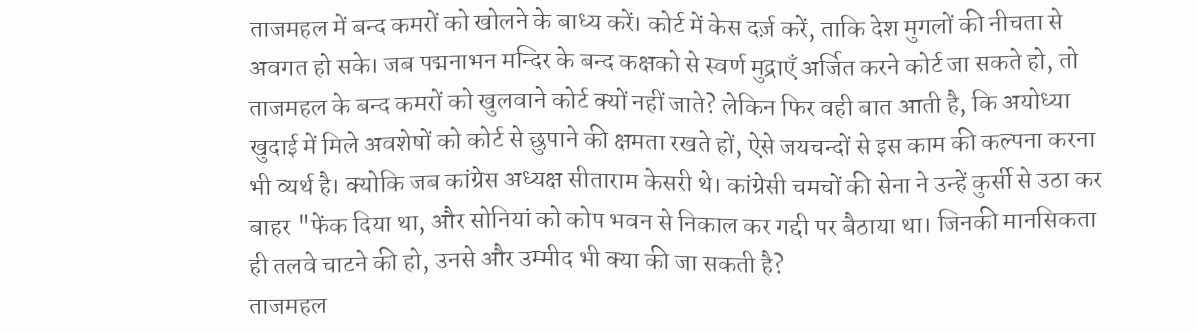ताजमहल में बन्द कमरों को खोलने के बाध्य करें। कोर्ट में केस दर्ज़ करें, ताकि देश मुगलों की नीचता से अवगत हो सके। जब पद्मनाभन मन्दिर के बन्द कक्षको से स्वर्ण मुद्राएँ अर्जित करने कोर्ट जा सकते हो, तो ताजमहल के बन्द कमरों को खुलवाने कोर्ट क्यों नहीं जाते? लेकिन फिर वही बात आती है, कि अयोध्या खुदाई में मिले अवशेषों को कोर्ट से छुपाने की क्षमता रखते हों, ऐसे जयचन्दों से इस काम की कल्पना करना भी व्यर्थ है। क्योकि जब कांग्रेस अध्यक्ष सीताराम केसरी थे। कांग्रेसी चमचों की सेना ने उन्हें कुर्सी से उठा कर बाहर "फेंक दिया था, और सोनियां को कोप भवन से निकाल कर गद्दी पर बैठाया था। जिनकी मानसिकता ही तलवे चाटने की हो, उनसे और उम्मीद भी क्या की जा सकती है?
ताजमहल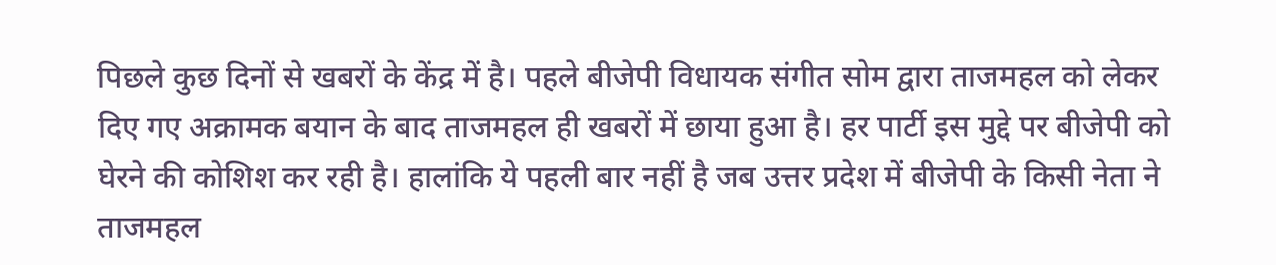पिछले कुछ दिनों से खबरों के केंद्र में है। पहले बीजेपी विधायक संगीत सोम द्वारा ताजमहल को लेकर दिए गए अक्रामक बयान के बाद ताजमहल ही खबरों में छाया हुआ है। हर पार्टी इस मुद्दे पर बीजेपी को घेरने की कोशिश कर रही है। हालांकि ये पहली बार नहीं है जब उत्तर प्रदेश में बीजेपी के किसी नेता ने ताजमहल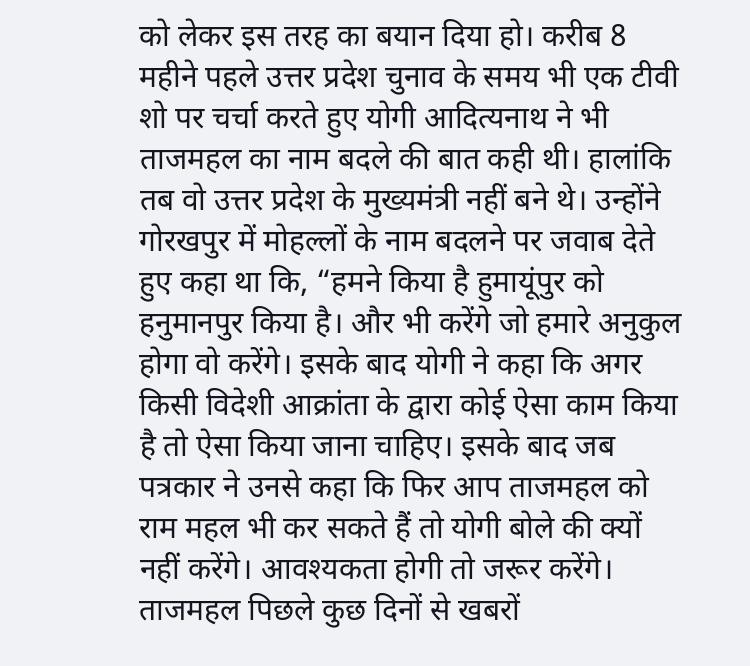को लेकर इस तरह का बयान दिया हो। करीब 8 महीने पहले उत्तर प्रदेश चुनाव के समय भी एक टीवी शो पर चर्चा करते हुए योगी आदित्यनाथ ने भी ताजमहल का नाम बदले की बात कही थी। हालांकि तब वो उत्तर प्रदेश के मुख्यमंत्री नहीं बने थे। उन्होंने गोरखपुर में मोहल्लों के नाम बदलने पर जवाब देते हुए कहा था कि, “हमने किया है हुमायूंपुर को हनुमानपुर किया है। और भी करेंगे जो हमारे अनुकुल होगा वो करेंगे। इसके बाद योगी ने कहा कि अगर किसी विदेशी आक्रांता के द्वारा कोई ऐसा काम किया है तो ऐसा किया जाना चाहिए। इसके बाद जब पत्रकार ने उनसे कहा कि फिर आप ताजमहल को राम महल भी कर सकते हैं तो योगी बोले की क्यों नहीं करेंगे। आवश्यकता होगी तो जरूर करेंगे।
ताजमहल पिछले कुछ दिनों से खबरों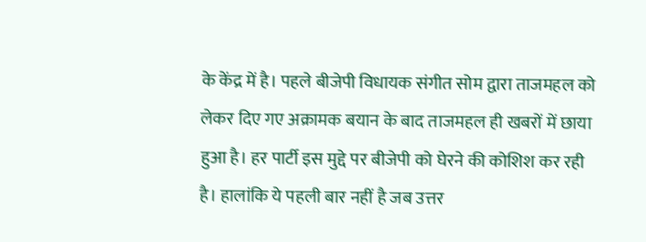के केंद्र में है। पहले बीजेपी विधायक संगीत सोम द्वारा ताजमहल को लेकर दिए गए अक्रामक बयान के बाद ताजमहल ही खबरों में छाया हुआ है। हर पार्टी इस मुद्दे पर बीजेपी को घेरने की कोशिश कर रही है। हालांकि ये पहली बार नहीं है जब उत्तर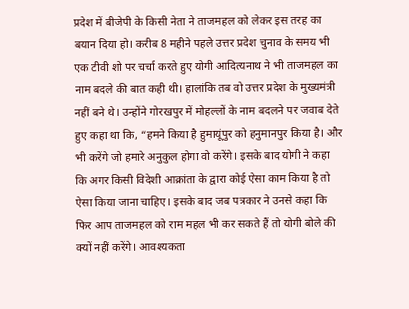प्रदेश में बीजेपी के किसी नेता ने ताजमहल को लेकर इस तरह का बयान दिया हो। करीब 8 महीने पहले उत्तर प्रदेश चुनाव के समय भी एक टीवी शो पर चर्चा करते हुए योगी आदित्यनाथ ने भी ताजमहल का नाम बदले की बात कही थी। हालांकि तब वो उत्तर प्रदेश के मुख्यमंत्री नहीं बने थे। उन्होंने गोरखपुर में मोहल्लों के नाम बदलने पर जवाब देते हुए कहा था कि, “हमने किया है हुमायूंपुर को हनुमानपुर किया है। और भी करेंगे जो हमारे अनुकुल होगा वो करेंगे। इसके बाद योगी ने कहा कि अगर किसी विदेशी आक्रांता के द्वारा कोई ऐसा काम किया है तो ऐसा किया जाना चाहिए। इसके बाद जब पत्रकार ने उनसे कहा कि फिर आप ताजमहल को राम महल भी कर सकते हैं तो योगी बोले की क्यों नहीं करेंगे। आवश्यकता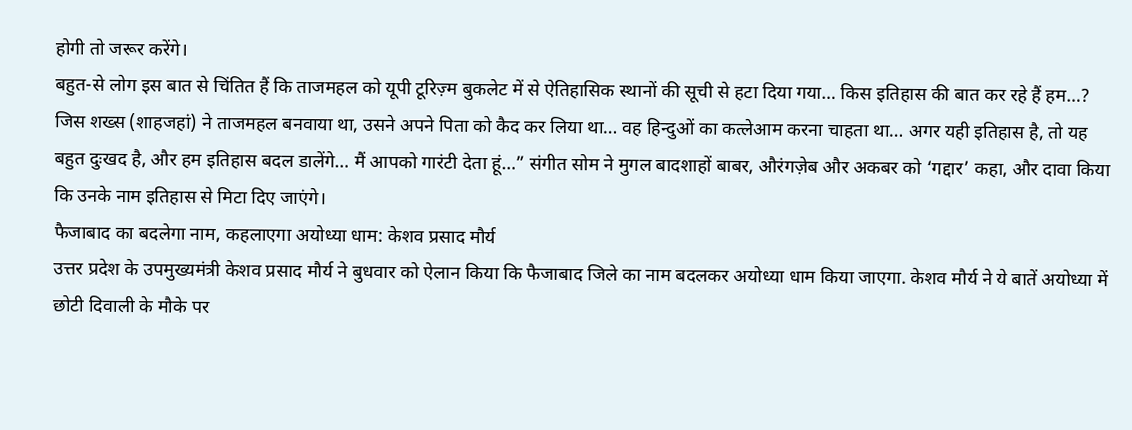होगी तो जरूर करेंगे।
बहुत-से लोग इस बात से चिंतित हैं कि ताजमहल को यूपी टूरिज़्म बुकलेट में से ऐतिहासिक स्थानों की सूची से हटा दिया गया… किस इतिहास की बात कर रहे हैं हम…? जिस शख्स (शाहजहां) ने ताजमहल बनवाया था, उसने अपने पिता को कैद कर लिया था… वह हिन्दुओं का कत्लेआम करना चाहता था… अगर यही इतिहास है, तो यह बहुत दुःखद है, और हम इतिहास बदल डालेंगे… मैं आपको गारंटी देता हूं…” संगीत सोम ने मुगल बादशाहों बाबर, औरंगज़ेब और अकबर को ‘गद्दार’ कहा, और दावा किया कि उनके नाम इतिहास से मिटा दिए जाएंगे।
फैजाबाद का बदलेगा नाम, कहलाएगा अयोध्या धाम: केशव प्रसाद मौर्य
उत्तर प्रदेश के उपमुख्यमंत्री केशव प्रसाद मौर्य ने बुधवार को ऐलान किया कि फैजाबाद जिले का नाम बदलकर अयोध्या धाम किया जाएगा. केशव मौर्य ने ये बातें अयोध्या में छोटी दिवाली के मौके पर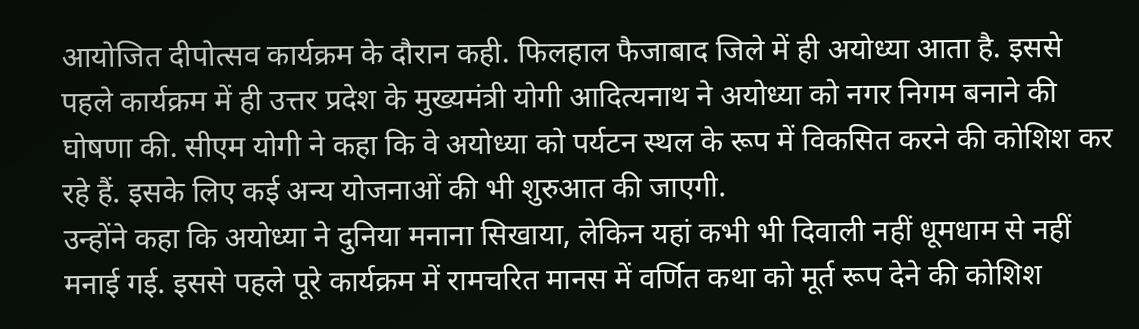आयोजित दीपोत्सव कार्यक्रम के दौरान कही. फिलहाल फैजाबाद जिले में ही अयोध्या आता है. इससे पहले कार्यक्रम में ही उत्तर प्रदेश के मुख्यमंत्री योगी आदित्यनाथ ने अयोध्या को नगर निगम बनाने की घोषणा की. सीएम योगी ने कहा कि वे अयोध्या को पर्यटन स्थल के रूप में विकसित करने की कोशिश कर रहे हैं. इसके लिए कई अन्य योजनाओं की भी शुरुआत की जाएगी.
उन्होंने कहा कि अयोध्या ने दुनिया मनाना सिखाया, लेकिन यहां कभी भी दिवाली नहीं धूमधाम से नहीं मनाई गई. इससे पहले पूरे कार्यक्रम में रामचरित मानस में वर्णित कथा को मूर्त रूप देने की कोशिश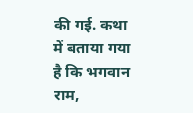की गई. कथा में बताया गया है कि भगवान राम,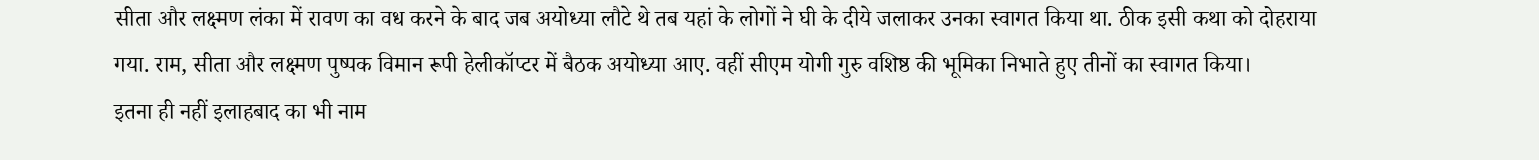सीता और लक्ष्मण लंका में रावण का वध करने के बाद जब अयोध्या लौटे थे तब यहां के लोगों ने घी के दीये जलाकर उनका स्वागत किया था. ठीक इसी कथा को दोहराया गया. राम, सीता और लक्ष्मण पुष्पक विमान रूपी हेलीकॉप्टर में बैठक अयोध्या आए. वहीं सीएम योगी गुरु वशिष्ठ की भूमिका निभाते हुए तीनों का स्वागत किया।
इतना ही नहीं इलाहबाद का भी नाम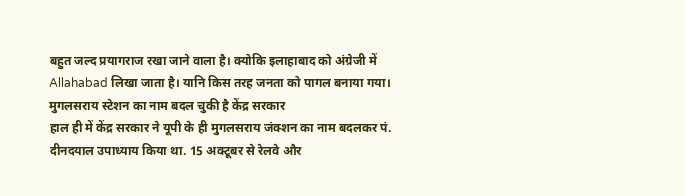बहुत जल्द प्रयागराज रखा जाने वाला है। क्योकि इलाहाबाद को अंग्रेजी में Allahabad लिखा जाता है। यानि किस तरह जनता को पागल बनाया गया।
मुगलसराय स्टेशन का नाम बदल चुकी है केंद्र सरकार
हाल ही में केंद्र सरकार ने यूपी के ही मुगलसराय जंक्शन का नाम बदलकर पं. दीनदयाल उपाध्याय किया था. 15 अक्टूबर से रेलवे और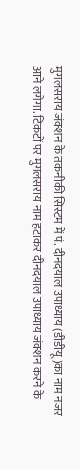मुगलसराय जंक्शन के तकनीकी सिस्टम में पं. दीनदयाल उपाध्याय (डीडीयू)का नाम नजर आने लगेगा. टिकटों पर मुगलसराय नाम हटाकर दीनदयाल उपाध्याय जंक्शन करने के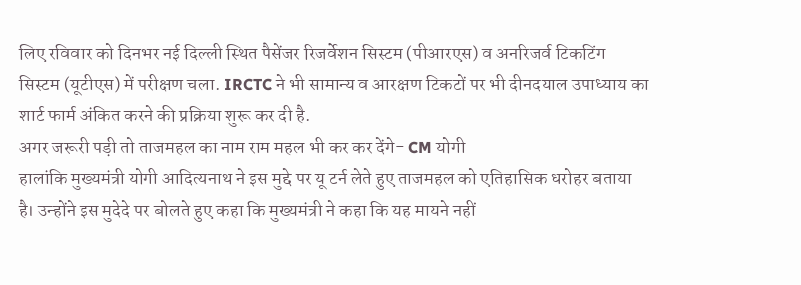लिए रविवार को दिनभर नई दिल्ली स्थित पैसेंजर रिजर्वेशन सिस्टम (पीआरएस) व अनरिजर्व टिकटिंग सिस्टम (यूटीएस) में परीक्षण चला. IRCTC ने भी सामान्य व आरक्षण टिकटों पर भी दीनदयाल उपाध्याय का शार्ट फार्म अंकित करने की प्रक्रिया शुरू कर दी है.
अगर जरूरी पड़ी तो ताजमहल का नाम राम महल भी कर कर देंगे- CM योगी
हालांकि मुख्यमंत्री योगी आदित्यनाथ ने इस मुद्दे पर यू टर्न लेते हुए ताजमहल को एतिहासिक धरोहर बताया है। उन्होंने इस मुदेदे पर बोलते हुए कहा कि मुख्यमंत्री ने कहा कि यह मायने नहीं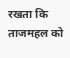रखता कि ताजमहल को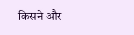किसने और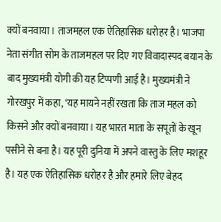क्यों बनवाया। ताजमहल एक ऐतिहासिक धरोहर है। भाजपा नेता संगीत सोम के ताजमहल पर दिए गए विवादास्पद बयान के बाद मुख्यमंत्री योगी की यह टिप्पणी आई है। मुख्यमंत्री ने गोरखपुर में कहा, ‘यह मायने नहीं रखता कि ताज महल को किसने और क्यों बनवाया। यह भारत माता के सपूतों के खून पसीने से बना है। यह पूरी दुनिया में अपने वास्तु के लिए मशहूर है। यह एक ऐतिहासिक धरोहर है और हमारे लिए बेहद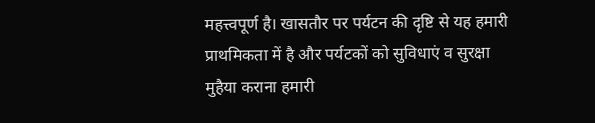महत्त्वपूर्ण है। खासतौर पर पर्यटन की दृष्टि से यह हमारी प्राथमिकता में है और पर्यटकों को सुविधाएं व सुरक्षा मुहैया कराना हमारी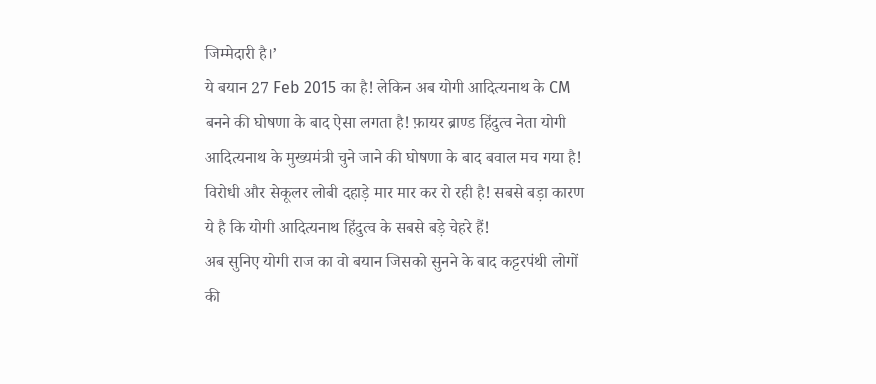जिम्मेदारी है।’
ये बयान 27 Feb 2015 का है! लेकिन अब योगी आदित्यनाथ के CM बनने की घोषणा के बाद ऐसा लगता है! फ़ायर ब्राण्ड हिंदुत्व नेता योगी आदित्यनाथ के मुख्यमंत्री चुने जाने की घोषणा के बाद बवाल मच गया है! विरोधी और सेकूलर लोबी दहाड़े मार मार कर रो रही है! सबसे बड़ा कारण ये है कि योगी आदित्यनाथ हिंदुत्व के सबसे बड़े चेहरे हैं!
अब सुनिए योगी राज का वो बयान जिसको सुनने के बाद कट्टरपंथी लोगों की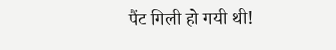पैंट गिली हो गयी थी!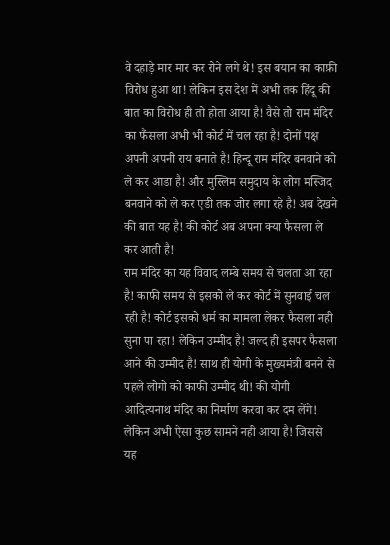वे दहाड़े मार मार कर रोने लगे थे! इस बयान का काफ़ी विरोध हुआ था! लेकिन इस देश में अभी तक हिंदू की बात का विरोध ही तो होता आया है! वैसे तो राम मंदिर का फैंसला अभी भी कोर्ट में चल रहा है! दोनों पक्ष अपनी अपनी राय बनाते है! हिन्दू राम मंदिर बनवाने को ले कर आडा है! और मुस्लिम समुदाय के लोग मस्जिद बनवाने को ले कर एडी तक जोर लगा रहे है! अब देखने की बात यह है! की कोर्ट अब अपना क्या फैसला ले कर आती है!
राम मंदिर का यह विवाद लम्बे समय से चलता आ रहा है! काफी समय से इसको ले कर कोर्ट में सुनवाई चल रही है! कोर्ट इसको धर्म का मामला लेकर फैसला नही सुना पा रहा! लेकिन उम्मीद है! जल्द ही इसपर फैसला आने की उम्मीद है! साथ ही योगी के मुख्यमंत्री बनने से पहले लोगो को काफी उम्मीद थी! की योगी आदित्यनाथ मंदिर का निर्माण करवा कर दम लेंगे! लेकिन अभी ऐसा कुछ सामने नही आया है! जिससे यह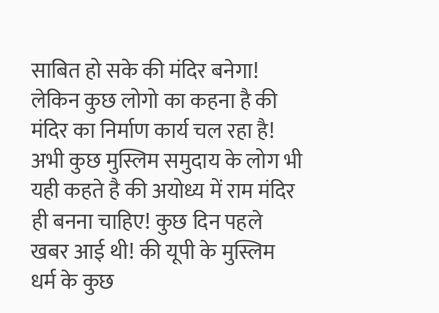साबित हो सके की मंदिर बनेगा! लेकिन कुछ लोगो का कहना है की मंदिर का निर्माण कार्य चल रहा है! अभी कुछ मुस्लिम समुदाय के लोग भी यही कहते है की अयोध्य में राम मंदिर ही बनना चाहिए! कुछ दिन पहले खबर आई थी! की यूपी के मुस्लिम धर्म के कुछ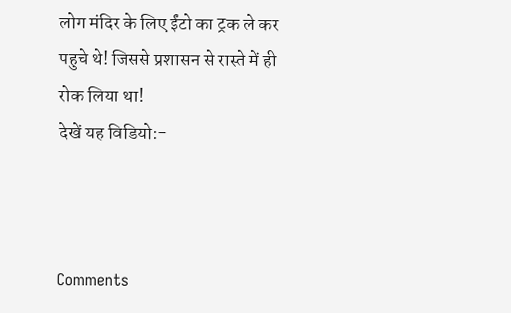लोग मंदिर के लिए ईंटो का ट्रक ले कर पहुचे थे! जिससे प्रशासन से रास्ते में ही रोक लिया था!
देखें यह विडियो:-



Comments